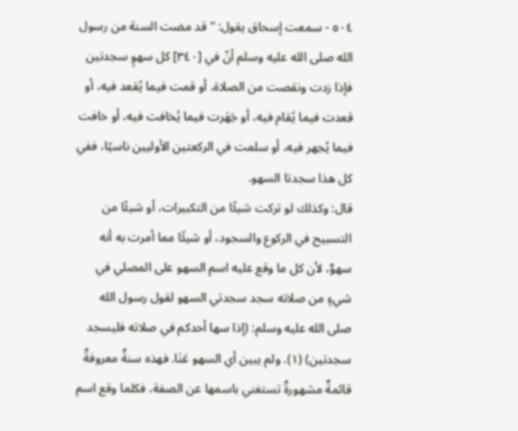٥٠٤ - سمعت إسحاق يقول: " قد مضت السنة من رسول الله صلى الله عليه وسلم أنّ في [٣٤٠] كل سهوٍ سجدتين فإذا زدت ونقصت من الصلاة، أو قمت فيما يُقعد فيه، أو قعدت فيما يُقام فيه، أو جَهَرت فيما يُخافت فيه، أو خافت فيما يُجهر فيه، أو سلمت في الركعتين الأوليين ناسيًا، ففي كل هذا سجدتا السهو.
قال: وكذلك لو تركت شيئًا من التكبيرات، أو شيئًا من التسبيح في الركوع والسجود، أو شيئًا مما أمرت به أنه سهوٌ، لأن كل ما وقع عليه اسم السهو على المصلي في شيءٍ من صلاته سجد سجدتي السهو لقول رسول الله صلى الله عليه وسلم: (إذا سها أحدكم في صلاته فليسجد سجدتين) (١). ولم يبين أي السهو عَنَا. فهذه سنةٌ معروفةٌ قائمةٌ مشهورةٌ تستغني باسمها عن الصفة، فكلما وقع اسم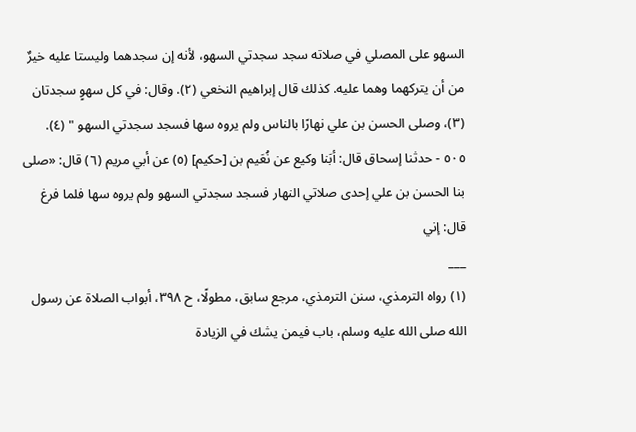السهو على المصلي في صلاته سجد سجدتي السهو، لأنه إن سجدهما وليستا عليه خيرٌ من أن يتركهما وهما عليه. كذلك قال إبراهيم النخعي (٢). وقال: في كل سهوٍ سجدتان (٣)، وصلى الحسن بن علي نهارًا بالناس ولم يروه سها فسجد سجدتي السهو " (٤).
٥٠٥ - حدثنا إسحاق قال: أبَنا وكيع عن نُعَيم بن [حكيم] (٥) عن أبي مريم (٦) قال: «صلى بنا الحسن بن علي إحدى صلاتي النهار فسجد سجدتي السهو ولم يروه سها فلما فرغ قال: إني
___
(١) رواه الترمذي، سنن الترمذي، مرجع سابق، مطولًا، ح ٣٩٨، أبواب الصلاة عن رسول الله صلى الله عليه وسلم، باب فيمن يشك في الزيادة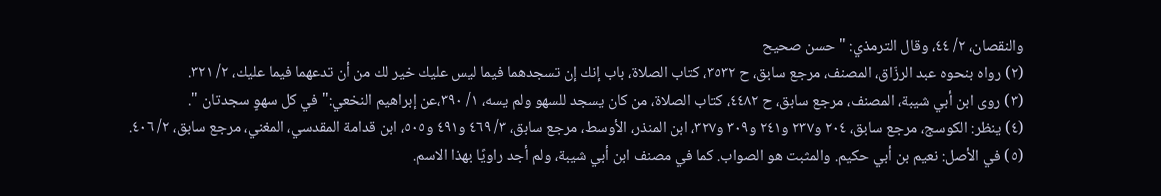والنقصان، ٢/ ٤٤، وقال الترمذي: " حسن صحيح
(٢) رواه بنحوه عبد الرزّاق، المصنف، مرجع سابق، ح ٣٥٣٢، كتاب الصلاة، باب إنك إن تسجدهما فيما ليس عليك خير لك من أن تدعهما فيما عليك، ٢/ ٣٢١.
(٣) روى ابن أبي شيبة، المصنف، مرجع سابق، ح ٤٤٨٢، كتاب الصلاة، من كان يسجد للسهو ولم يسه، ١/ ٣٩٠،عن إبراهيم النخعي:" في كل سهوٍ سجدتان ".
(٤) ينظر: الكوسج، مرجع سابق، ٢٠٤ و٢٣٧ و٢٤١ و٣٠٩ و٣٢٧، ابن المنذر، الأوسط، مرجع سابق، ٣/ ٤٦٩ و٤٩١ و٥٠٥، ابن قدامة المقدسي، المغني، مرجع سابق، ٢/ ٤٠٦.
(٥) في الأصل: نعيم بن أبي حكيم. والمثبت هو الصواب. كما في مصنف ابن أبي شيبة، ولم أجد راويًا بهذا الاسم.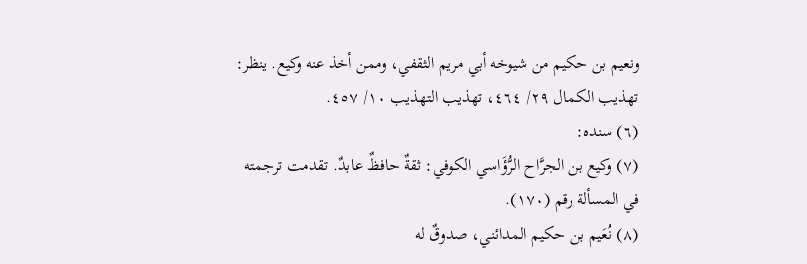ونعيم بن حكيم من شيوخه أبي مريم الثقفي، وممن أخذ عنه وكيع. ينظر: تهذيب الكمال ٢٩/ ٤٦٤، تهذيب التهذيب ١٠/ ٤٥٧.
(٦) سنده:
(٧) وكيع بن الجرَّاح الرُّؤَاسي الكوفي: ثقةٌ حافظٌ عابدٌ. تقدمت ترجمته في المسألة رقم (١٧٠).
(٨) نُعَيم بن حكيم المدائني، صدوقٌ له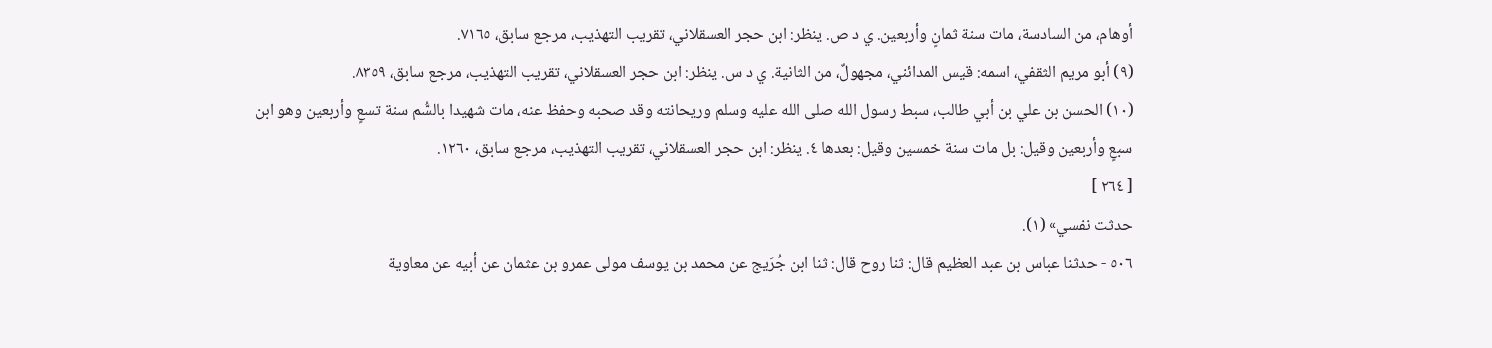أوهام، من السادسة، مات سنة ثمانٍ وأربعين. ي د ص. ينظر: ابن حجر العسقلاني، تقريب التهذيب، مرجع سابق، ٧١٦٥.
(٩) أبو مريم الثقفي، اسمه: قيس المدائني، مجهولٌ، من الثانية. ي د س. ينظر: ابن حجر العسقلاني، تقريب التهذيب، مرجع سابق، ٨٣٥٩.
(١٠) الحسن بن علي بن أبي طالب، سبط رسول الله صلى الله عليه وسلم وريحانته وقد صحبه وحفظ عنه، مات شهيدا بالسُّم سنة تسعٍ وأربعين وهو ابن سبعٍ وأربعين وقيل: بل مات سنة خمسين وقيل: بعدها ٤. ينظر: ابن حجر العسقلاني، تقريب التهذيب، مرجع سابق، ١٢٦٠.
[ ٢٦٤ ]
حدثت نفسي» (١).
٥٠٦ - حدثنا عباس بن عبد العظيم قال: ثنا روح قال: ثنا ابن جُرَيج عن محمد بن يوسف مولى عمرو بن عثمان عن أبيه عن معاوية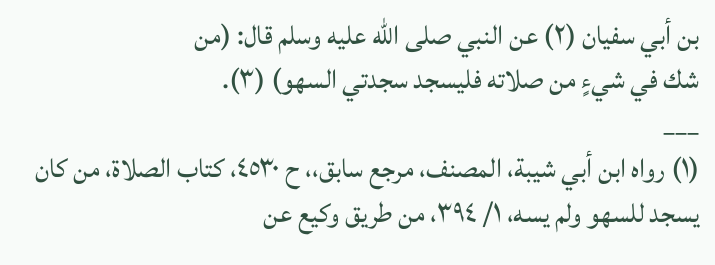بن أبي سفيان (٢) عن النبي صلى الله عليه وسلم قال: (من
شك في شيءٍ من صلاته فليسجد سجدتي السهو) (٣).
___
(١) رواه ابن أبي شيبة، المصنف، مرجع سابق،، ح ٤٥٣٠، كتاب الصلاة، من كان يسجد للسهو ولم يسه، ١/ ٣٩٤، من طريق وكيع عن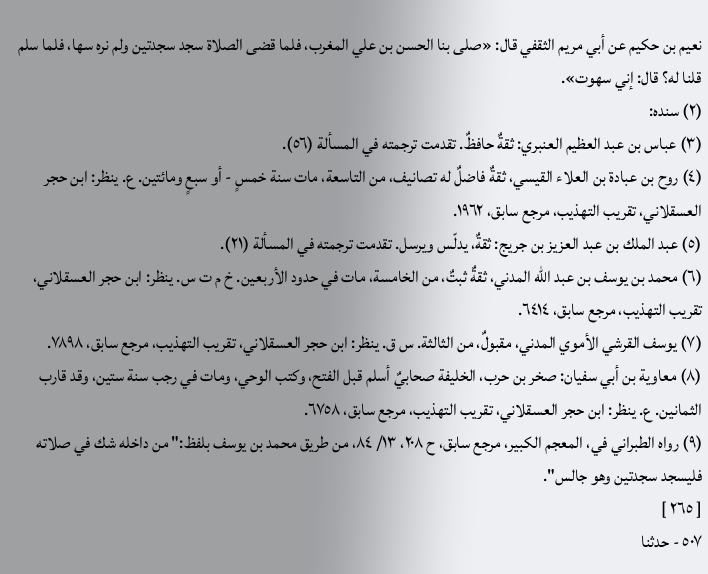نعيم بن حكيم عن أبي مريم الثقفي قال: «صلى بنا الحسن بن علي المغرب، فلما قضى الصلاة سجد سجدتين ولم نره سها، فلما سلم قلنا له؟ قال: إني سهوت».
(٢) سنده:
(٣) عباس بن عبد العظيم العنبري: ثقةٌ حافظٌ. تقدمت ترجمته في المسألة (٥٦).
(٤) روح بن عبادة بن العلاء القيسي، ثقةٌ فاضلٌ له تصانيف، من التاسعة، مات سنة خمسٍ - أو سبعٍ ومائتين. ع. ينظر: ابن حجر العسقلاني، تقريب التهذيب، مرجع سابق، ١٩٦٢.
(٥) عبد الملك بن عبد العزيز بن جريج: ثقةٌ، يدلّس ويرسل. تقدمت ترجمته في المسألة (٢١).
(٦) محمد بن يوسف بن عبد الله المدني، ثقةٌ ثبتٌ، من الخامسة، مات في حدود الأربعين. خ م ت س. ينظر: ابن حجر العسقلاني، تقريب التهذيب، مرجع سابق، ٦٤١٤.
(٧) يوسف القرشي الأموي المدني، مقبولٌ، من الثالثة. س ق. ينظر: ابن حجر العسقلاني، تقريب التهذيب، مرجع سابق، ٧٨٩٨.
(٨) معاوية بن أبي سفيان: صخر بن حرب، الخليفة صحابيٌ أسلم قبل الفتح، وكتب الوحي، ومات في رجب سنة ستين، وقد قارب الثمانين. ع. ينظر: ابن حجر العسقلاني، تقريب التهذيب، مرجع سابق، ٦٧٥٨.
(٩) رواه الطبراني في، المعجم الكبير، مرجع سابق، ح ٢٠٨، ١٣/ ٨٤، من طريق محمد بن يوسف بلفظ:" من داخله شك في صلاته فليسجد سجدتين وهو جالس".
[ ٢٦٥ ]
٥٠٧ - حدثنا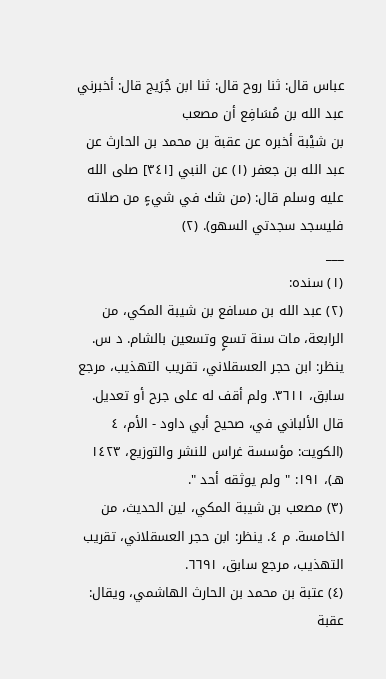عباس قال: ثنا روح قال: ثنا ابن جُرَيج قال: أخبرني عبد الله بن مُسَافِع أن مصعب
بن شيْبة أخبره عن عقبة بن محمد بن الحارث عن عبد الله بن جعفر (١) عن النبي [٣٤١] صلى الله عليه وسلم قال: (من شك في شيءٍ من صلاته فليسجد سجدتي السهو). (٢)
___
(١) سنده:
(٢) عبد الله بن مسافع بن شيبة المكي، من الرابعة، مات سنة تسعٍ وتسعين بالشام. د س. ينظر: ابن حجر العسقلاني، تقريب التهذيب، مرجع سابق، ٣٦١١. ولم أقف له على جرح أو تعديل. قال الألباني في، صحيح أبي داود - الأم، ٤ (الكويت: مؤسسة غراس للنشر والتوزيع، ١٤٢٣ هـ)، ١٩١: " ولم يوثقه أحد ".
(٣) مصعب بن شيبة المكي، لين الحديث، من الخامسة. م ٤. ينظر: ابن حجر العسقلاني، تقريب التهذيب، مرجع سابق، ٦٦٩١.
(٤) عتبة بن محمد بن الحارث الهاشمي، ويقال: عقبة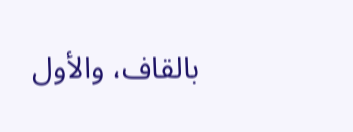بالقاف، والأول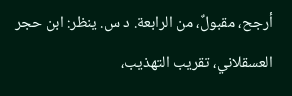أرجح، مقبولٌ، من الرابعة. د س. ينظر: ابن حجر العسقلاني، تقريب التهذيب،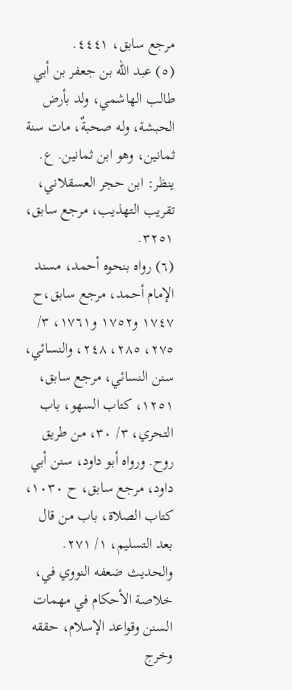مرجع سابق، ٤٤٤١.
(٥) عبد الله بن جعفر بن أبي طالب الهاشمي، ولد بأرض الحبشة، وله صحبةٌ، مات سنة ثمانين، وهو ابن ثمانين. ع. ينظر: ابن حجر العسقلاني، تقريب التهذيب، مرجع سابق، ٣٢٥١.
(٦) رواه بنحوه أحمد، مسند الإمام أحمد، مرجع سابق،ح ١٧٤٧ و١٧٥٢ و١٧٦١، ٣/ ٢٧٥، ٢٨٥، ٢٤٨، والنسائي، سنن النسائي، مرجع سابق، ١٢٥١، كتاب السهو، باب التحري، ٣/ ٣٠، من طريق روح. ورواه أبو داود، سنن أبي داود، مرجع سابق، ح ١٠٣٠، كتاب الصلاة، باب من قال بعد التسليم، ١/ ٢٧١. والحديث ضعفه النووي في، خلاصة الأحكام في مهمات السنن وقواعد الإسلام، حققه وخرج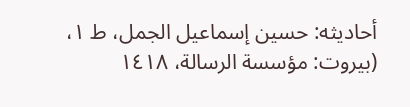أحاديثه: حسين إسماعيل الجمل، ط ١، (بيروت: مؤسسة الرسالة، ١٤١٨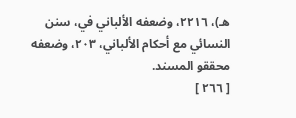هـ)، ٢٢١٦، وضعفه الألباني في، سنن النسائي مع أحكام الألباني، ٢٠٣، وضعفه محققو المسند.
[ ٢٦٦ ]